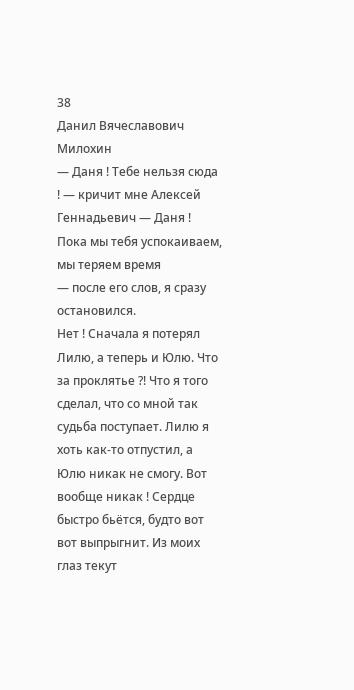38
Данил Вячеславович Милохин
— Даня ! Тебе нельзя сюда ! — кричит мне Алексей Геннадьевич — Даня ! Пока мы тебя успокаиваем, мы теряем время
— после его слов, я сразу остановился.
Нет ! Сначала я потерял Лилю, а теперь и Юлю. Что за проклятье ?! Что я того сделал, что со мной так судьба поступает. Лилю я хоть как-то отпустил, а Юлю никак не смогу. Вот вообще никак ! Сердце быстро бьётся, будто вот вот выпрыгнит. Из моих глаз текут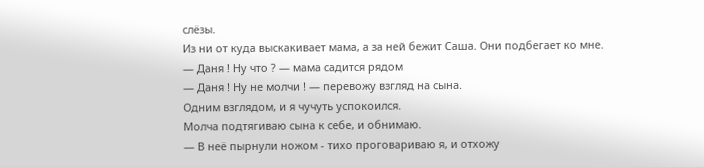слёзы.
Из ни от куда выскакивает мама, а за ней бежит Саша. Они подбегает ко мне.
— Даня ! Ну что ? — мама садится рядом
— Даня ! Ну не молчи ! — перевожу взгляд на сына.
Одним взглядом, и я чучуть успокоился.
Молча подтягиваю сына к себе, и обнимаю.
— В неё пырнули ножом - тихо проговариваю я, и отхожу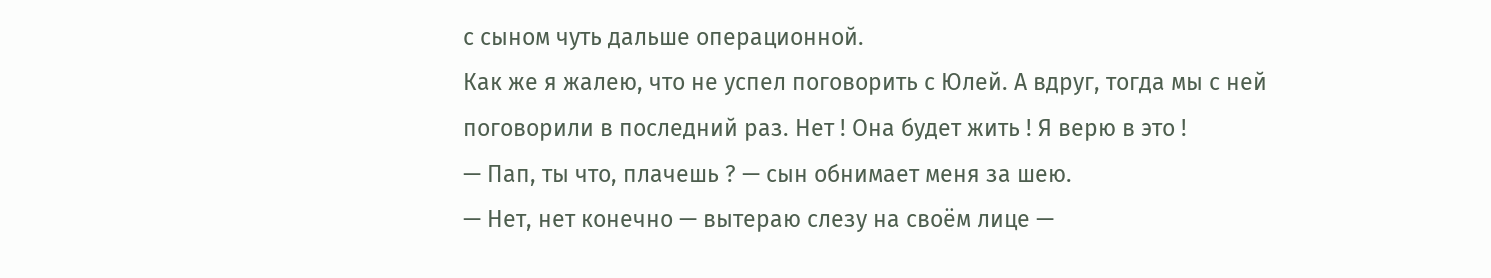с сыном чуть дальше операционной.
Как же я жалею, что не успел поговорить с Юлей. А вдруг, тогда мы с ней поговорили в последний раз. Нет ! Она будет жить ! Я верю в это !
— Пап, ты что, плачешь ? — сын обнимает меня за шею.
— Нет, нет конечно — вытераю слезу на своём лице —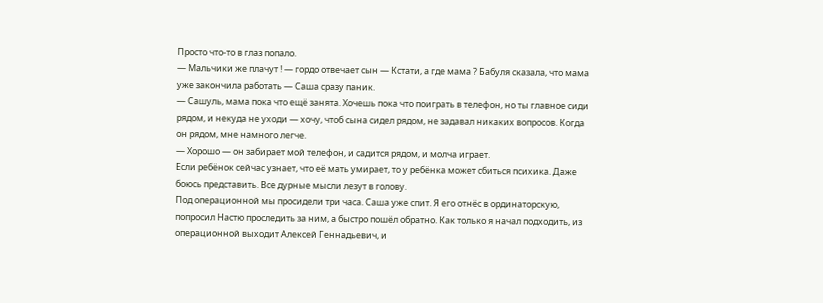Просто что-то в глаз попало.
— Мальчики же плачут ! — гордо отвечает сын — Кстати, а где мама ? Бабуля сказала, что мама уже закончила работать — Саша сразу паник.
— Сашуль, мама пока что ещё занята. Хочешь пока что поиграть в телефон, но ты главное сиди рядом, и некуда не уходи — хочу, чтоб сына сидел рядом, не задавал никаких вопросов. Когда он рядом, мне намного легче.
— Хорошо — он забирает мой телефон, и садится рядом, и молча играет.
Если ребёнок сейчас узнает, что её мать умирает, то у ребёнка может сбиться психика. Даже боюсь представить. Все дурные мысли лезут в голову.
Под операционной мы просидели три часа. Саша уже спит. Я его отнёс в ординаторскую, попросил Настю проследить за ним, а быстро пошёл обратно. Как только я начал подходить, из операционной выходит Алексей Геннадьевич, и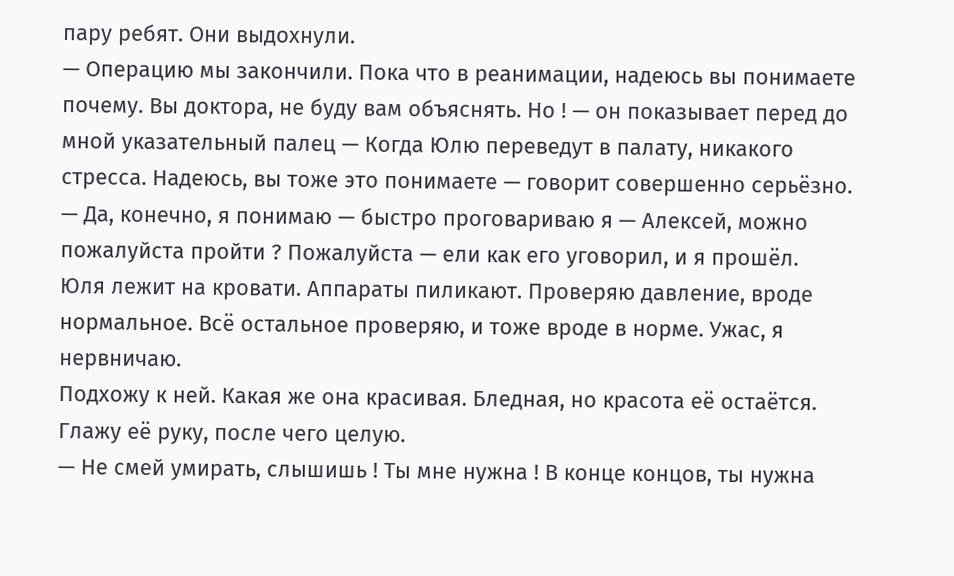пару ребят. Они выдохнули.
— Операцию мы закончили. Пока что в реанимации, надеюсь вы понимаете почему. Вы доктора, не буду вам объяснять. Но ! — он показывает перед до мной указательный палец — Когда Юлю переведут в палату, никакого стресса. Надеюсь, вы тоже это понимаете — говорит совершенно серьёзно.
— Да, конечно, я понимаю — быстро проговариваю я — Алексей, можно пожалуйста пройти ? Пожалуйста — ели как его уговорил, и я прошёл.
Юля лежит на кровати. Аппараты пиликают. Проверяю давление, вроде нормальное. Всё остальное проверяю, и тоже вроде в норме. Ужас, я нервничаю.
Подхожу к ней. Какая же она красивая. Бледная, но красота её остаётся. Глажу её руку, после чего целую.
— Не смей умирать, слышишь ! Ты мне нужна ! В конце концов, ты нужна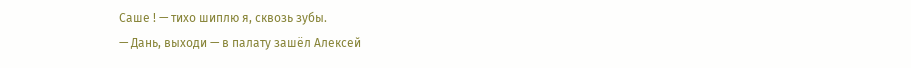Саше ! — тихо шиплю я, сквозь зубы.
— Дань, выходи — в палату зашёл Алексей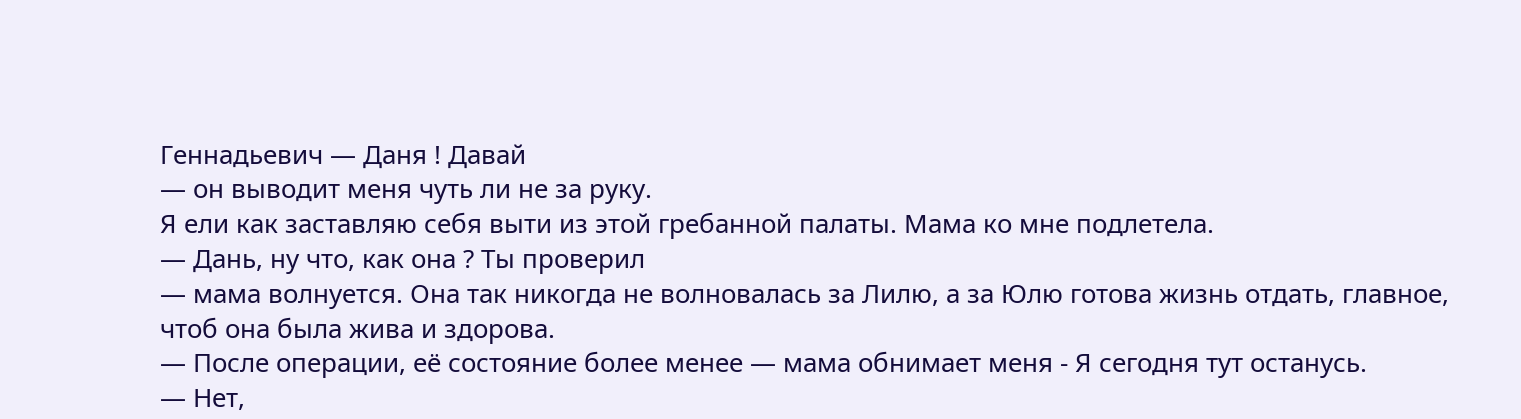Геннадьевич — Даня ! Давай
— он выводит меня чуть ли не за руку.
Я ели как заставляю себя выти из этой гребанной палаты. Мама ко мне подлетела.
— Дань, ну что, как она ? Ты проверил
— мама волнуется. Она так никогда не волновалась за Лилю, а за Юлю готова жизнь отдать, главное, чтоб она была жива и здорова.
— После операции, её состояние более менее — мама обнимает меня - Я сегодня тут останусь.
— Нет,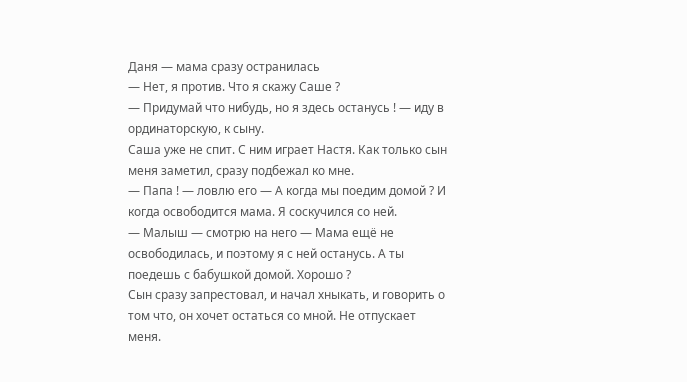Даня — мама сразу остранилась
— Нет, я против. Что я скажу Саше ?
— Придумай что нибудь, но я здесь останусь ! — иду в ординаторскую, к сыну.
Саша уже не спит. С ним играет Настя. Как только сын меня заметил, сразу подбежал ко мне.
— Папа ! — ловлю его — А когда мы поедим домой ? И когда освободится мама. Я соскучился со ней.
— Малыш — смотрю на него — Мама ещё не освободилась, и поэтому я с ней останусь. А ты поедешь с бабушкой домой. Хорошо ?
Сын сразу запрестовал, и начал хныкать, и говорить о том что, он хочет остаться со мной. Не отпускает меня.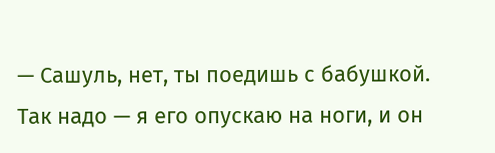— Сашуль, нет, ты поедишь с бабушкой. Так надо — я его опускаю на ноги, и он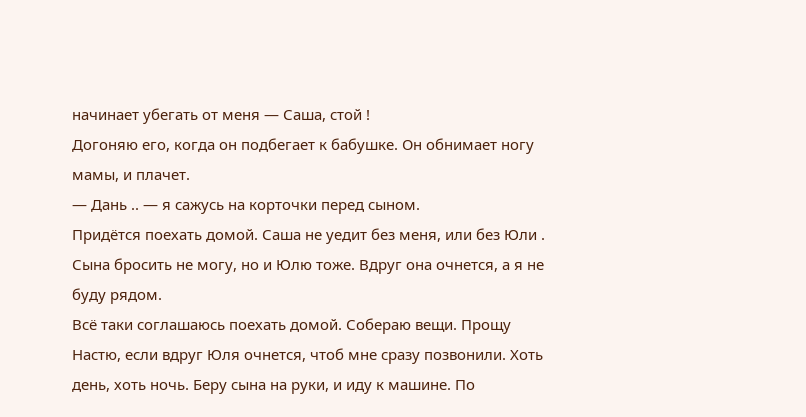начинает убегать от меня — Саша, стой !
Догоняю его, когда он подбегает к бабушке. Он обнимает ногу мамы, и плачет.
— Дань .. — я сажусь на корточки перед сыном.
Придётся поехать домой. Саша не уедит без меня, или без Юли . Сына бросить не могу, но и Юлю тоже. Вдруг она очнется, а я не буду рядом.
Всё таки соглашаюсь поехать домой. Собераю вещи. Прощу Настю, если вдруг Юля очнется, чтоб мне сразу позвонили. Хоть день, хоть ночь. Беру сына на руки, и иду к машине. По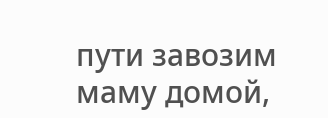пути завозим маму домой,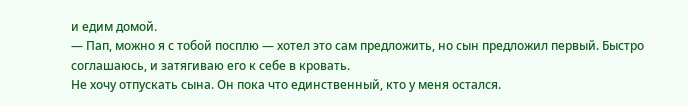и едим домой.
— Пап, можно я с тобой посплю — хотел это сам предложить, но сын предложил первый. Быстро соглашаюсь, и затягиваю его к себе в кровать.
Не хочу отпускать сына. Он пока что единственный, кто у меня остался.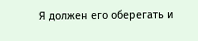Я должен его оберегать и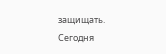защищать.
Сегодня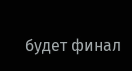будет финал